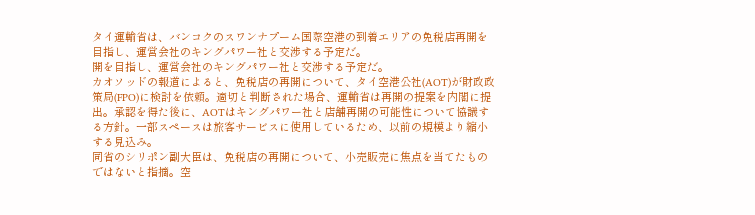タイ運輸省は、バンコクのスワンナプーム国際空港の到着エリアの免税店再開を目指し、運営会社のキングパワー社と交渉する予定だ。
開を目指し、運営会社のキングパワー社と交渉する予定だ。
カオソッドの報道によると、免税店の再開について、タイ空港公社(AOT)が財政政策局(FPO)に検討を依頼。適切と判断された場合、運輸省は再開の提案を内閣に提出。承認を得た後に、AOTはキングパワー社と店舗再開の可能性について協議する方針。一部スペースは旅客サービスに使用しているため、以前の規模より縮小する見込み。
同省のシリポン副大臣は、免税店の再開について、小売販売に焦点を当てたものではないと指摘。空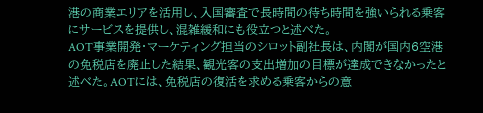港の商業エリアを活用し、入国審査で長時間の待ち時間を強いられる乗客にサービスを提供し、混雑緩和にも役立つと述べた。
AOT事業開発・マーケティング担当のシロット副社長は、内閣が国内6空港の免税店を廃止した結果、観光客の支出増加の目標が達成できなかったと述べた。AOTには、免税店の復活を求める乗客からの意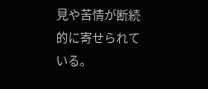見や苦情が断続的に寄せられている。